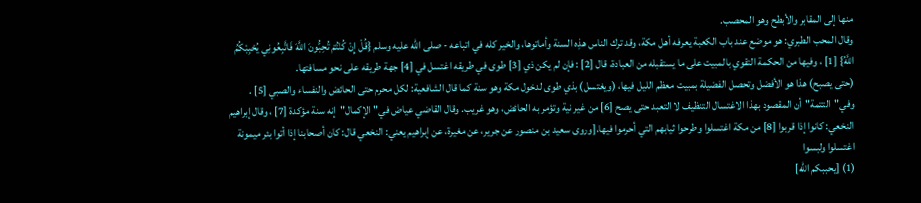منها إلى المقابر والأبطح وهو المحصب.
وقال المحب الطبري: هو موضع عند باب الكعبة يعرفه أهل مكة، وقد ترك الناس هذِه السنة وأماتوها، والخير كله في اتباعه - صلى الله عليه وسلم {قُلْ إِنْ كُنْتُمْ تُحِبُّونَ اللَّهَ فَاتَّبِعُونِي يُحْبِبْكُمُ اللَّهُ} [1] ، وفيها من الحكمة التقوي بالمبيت على ما يستقبله من العبادة، قال [2] : فإن لم يكن ذي [3] طوى في طريقه اغتسل في [4] جهة طريقه على نحو مسافتها.
(حتى يصبح) هذا هو الأفضل وتحصل الفضيلة بمبيت معظم الليل فيها، (ويغتسل) بذي طوى لدخول مكة وهو سنة كما قال الشافعية: لكل محرم حتى الحائض والنفساء والصبي [5] . وفي"التتمة"أن المقصود بهذا الاغتسال التنظيف لا التعبد حتى يصح [6] من غير نية وتؤمر به الحائض، وهو غريب. وقال القاضي عياض في"الإكمال"إنه سنة مؤكدة [7] ، وقال إبراهيم النخعي: كانوا إذا قربوا [8] من مكة اغتسلوا وطرحوا ثيابهم التي أحرموا فيها،[وروى سعيد بن منصور عن جرير، عن مغيرة، عن إبراهيم يعني: النخعي قال: كان أصحابنا إذا أتوا بئر ميمونة اغتسلوا ولبسوا
(1) [يحببكم الله]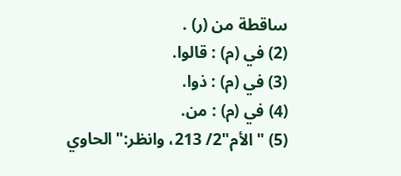ساقطة من (ر) .
(2) في (م) : قالوا.
(3) في (م) : ذوا.
(4) في (م) : من.
(5) "الأم"2/ 213، وانظر:"الحاوي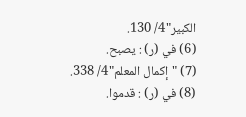الكبير"4/ 130.
(6) في (ر) : يصبح.
(7) "إكمال المعلم"4/ 338.
(8) في (ر) : قدموا.